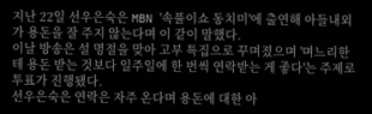지난 22일 선우은숙은 MBN '속풀이쇼 동치미'에 출연해 아들내외가 용돈을 잘 주지 않는다며 이 같이 말했다.
이날 방송은 설 명절을 맞아 고부 특집으로 꾸며졌으며 '며느리한테 용돈 받는 것보다 일주일에 한 번씩 연락받는 게 좋다'는 주제로 투표가 진행됐다.
선우은숙은 연락은 자주 온다며 용돈에 대한 아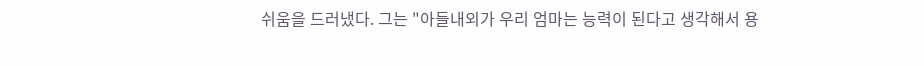쉬움을 드러냈다. 그는 "아들내외가 우리 엄마는 능력이 된다고 생각해서 용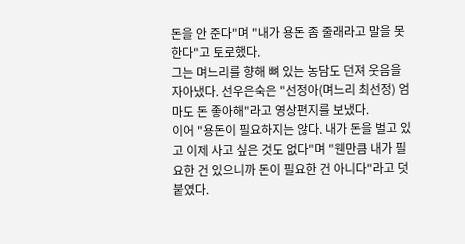돈을 안 준다"며 "내가 용돈 좀 줄래라고 말을 못 한다"고 토로했다.
그는 며느리를 향해 뼈 있는 농담도 던져 웃음을 자아냈다. 선우은숙은 "선정아(며느리 최선정) 엄마도 돈 좋아해"라고 영상편지를 보냈다.
이어 "용돈이 필요하지는 않다. 내가 돈을 벌고 있고 이제 사고 싶은 것도 없다"며 "웬만큼 내가 필요한 건 있으니까 돈이 필요한 건 아니다"라고 덧붙였다.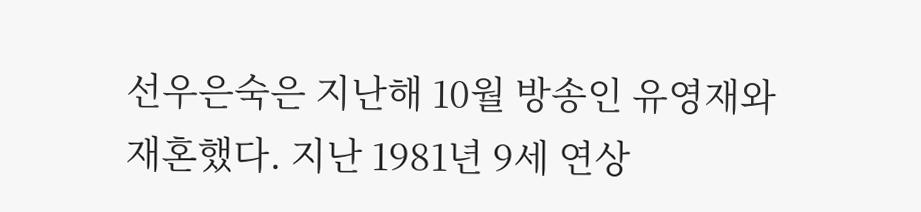선우은숙은 지난해 10월 방송인 유영재와 재혼했다. 지난 1981년 9세 연상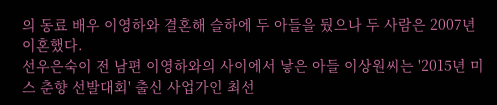의 동료 배우 이영하와 결혼해 슬하에 두 아들을 뒀으나 두 사람은 2007년 이혼했다.
선우은숙이 전 남편 이영하와의 사이에서 낳은 아들 이상원씨는 '2015년 미스 춘향 선발대회' 출신 사업가인 최선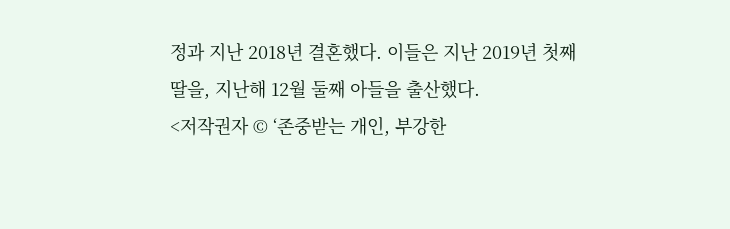정과 지난 2018년 결혼했다. 이들은 지난 2019년 첫째 딸을, 지난해 12월 둘째 아들을 출산했다.
<저작권자 © ‘존중받는 개인, 부강한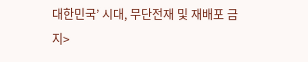대한민국’ 시대, 무단전재 및 재배포 금지>